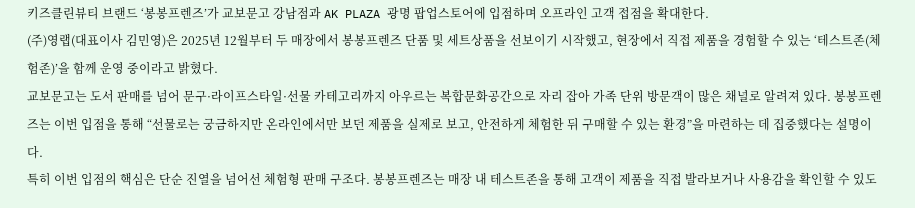키즈클린뷰티 브랜드 ‘봉봉프렌즈’가 교보문고 강남점과 AK PLAZA 광명 팝업스토어에 입점하며 오프라인 고객 접점을 확대한다.
(주)영랩(대표이사 김민영)은 2025년 12월부터 두 매장에서 봉봉프렌즈 단품 및 세트상품을 선보이기 시작했고, 현장에서 직접 제품을 경험할 수 있는 ‘테스트존(체험존)’을 함께 운영 중이라고 밝혔다.
교보문고는 도서 판매를 넘어 문구·라이프스타일·선물 카테고리까지 아우르는 복합문화공간으로 자리 잡아 가족 단위 방문객이 많은 채널로 알려져 있다. 봉봉프렌즈는 이번 입점을 통해 “선물로는 궁금하지만 온라인에서만 보던 제품을 실제로 보고, 안전하게 체험한 뒤 구매할 수 있는 환경”을 마련하는 데 집중했다는 설명이다.
특히 이번 입점의 핵심은 단순 진열을 넘어선 체험형 판매 구조다. 봉봉프렌즈는 매장 내 테스트존을 통해 고객이 제품을 직접 발라보거나 사용감을 확인할 수 있도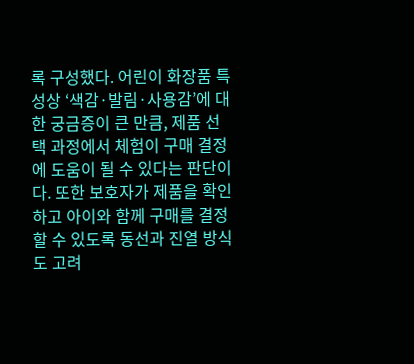록 구성했다. 어린이 화장품 특성상 ‘색감·발림·사용감’에 대한 궁금증이 큰 만큼, 제품 선택 과정에서 체험이 구매 결정에 도움이 될 수 있다는 판단이다. 또한 보호자가 제품을 확인하고 아이와 함께 구매를 결정할 수 있도록 동선과 진열 방식도 고려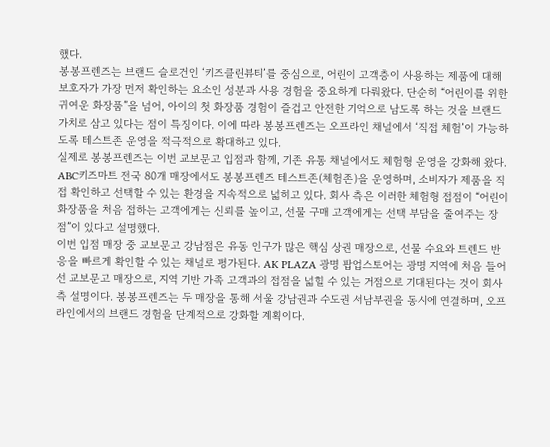했다.
봉봉프렌즈는 브랜드 슬로건인 ‘키즈클린뷰티’를 중심으로, 어린이 고객층이 사용하는 제품에 대해 보호자가 가장 먼저 확인하는 요소인 성분과 사용 경험을 중요하게 다뤄왔다. 단순히 “어린이를 위한 귀여운 화장품”을 넘어, 아이의 첫 화장품 경험이 즐겁고 안전한 기억으로 남도록 하는 것을 브랜드 가치로 삼고 있다는 점이 특징이다. 이에 따라 봉봉프렌즈는 오프라인 채널에서 ‘직접 체험’이 가능하도록 테스트존 운영을 적극적으로 확대하고 있다.
실제로 봉봉프렌즈는 이번 교보문고 입점과 함께, 기존 유통 채널에서도 체험형 운영을 강화해 왔다. ABC키즈마트 전국 80개 매장에서도 봉봉프렌즈 테스트존(체험존)을 운영하며, 소비자가 제품을 직접 확인하고 선택할 수 있는 환경을 지속적으로 넓히고 있다. 회사 측은 이러한 체험형 접점이 “어린이 화장품을 처음 접하는 고객에게는 신뢰를 높이고, 선물 구매 고객에게는 선택 부담을 줄여주는 장점”이 있다고 설명했다.
이번 입점 매장 중 교보문고 강남점은 유동 인구가 많은 핵심 상권 매장으로, 선물 수요와 트렌드 반응을 빠르게 확인할 수 있는 채널로 평가된다. AK PLAZA 광명 팝업스토어는 광명 지역에 처음 들어선 교보문고 매장으로, 지역 기반 가족 고객과의 접점을 넓힐 수 있는 거점으로 기대된다는 것이 회사 측 설명이다. 봉봉프렌즈는 두 매장을 통해 서울 강남권과 수도권 서남부권을 동시에 연결하며, 오프라인에서의 브랜드 경험을 단계적으로 강화할 계획이다.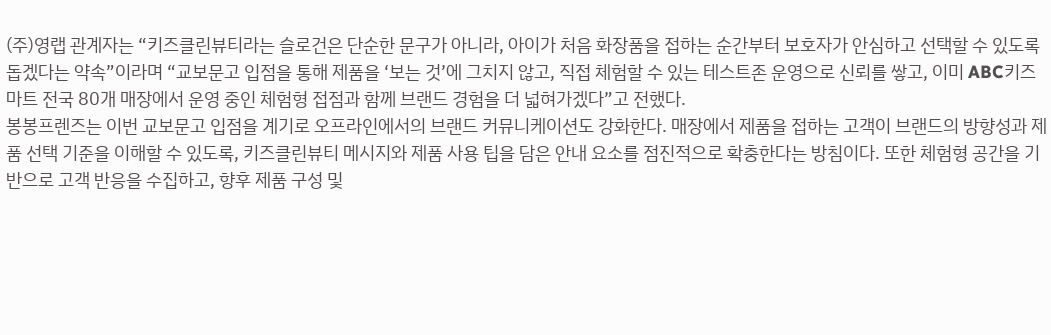(주)영랩 관계자는 “키즈클린뷰티라는 슬로건은 단순한 문구가 아니라, 아이가 처음 화장품을 접하는 순간부터 보호자가 안심하고 선택할 수 있도록 돕겠다는 약속”이라며 “교보문고 입점을 통해 제품을 ‘보는 것’에 그치지 않고, 직접 체험할 수 있는 테스트존 운영으로 신뢰를 쌓고, 이미 ABC키즈마트 전국 80개 매장에서 운영 중인 체험형 접점과 함께 브랜드 경험을 더 넓혀가겠다”고 전했다.
봉봉프렌즈는 이번 교보문고 입점을 계기로 오프라인에서의 브랜드 커뮤니케이션도 강화한다. 매장에서 제품을 접하는 고객이 브랜드의 방향성과 제품 선택 기준을 이해할 수 있도록, 키즈클린뷰티 메시지와 제품 사용 팁을 담은 안내 요소를 점진적으로 확충한다는 방침이다. 또한 체험형 공간을 기반으로 고객 반응을 수집하고, 향후 제품 구성 및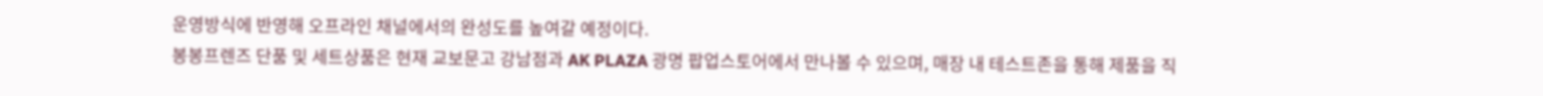운영방식에 반영해 오프라인 채널에서의 완성도를 높여갈 예정이다.
봉봉프렌즈 단품 및 세트상품은 현재 교보문고 강남점과 AK PLAZA 광명 팝업스토어에서 만나볼 수 있으며, 매장 내 테스트존을 통해 제품을 직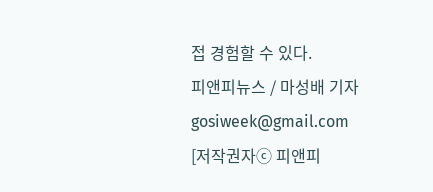접 경험할 수 있다.
피앤피뉴스 / 마성배 기자 gosiweek@gmail.com
[저작권자ⓒ 피앤피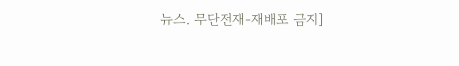뉴스. 무단전재-재배포 금지]